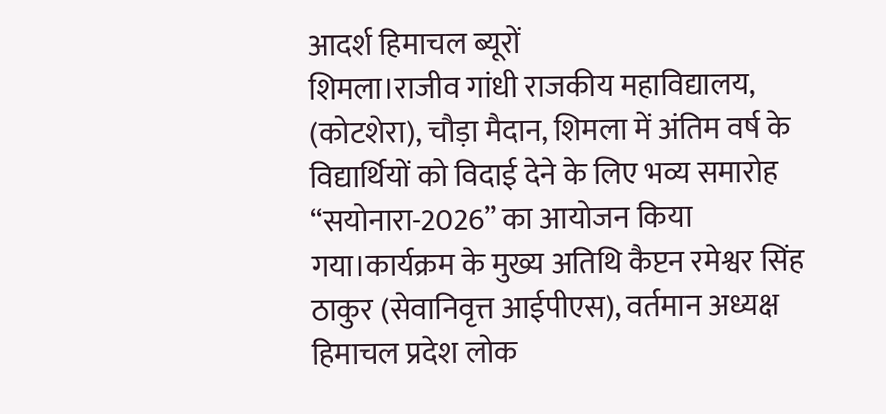आदर्श हिमाचल ब्यूरों
शिमला।राजीव गांधी राजकीय महाविद्यालय, (कोटशेरा), चौड़ा मैदान, शिमला में अंतिम वर्ष के विद्यार्थियों को विदाई देने के लिए भव्य समारोह “सयोनारा-2026” का आयोजन किया गया।कार्यक्रम के मुख्य अतिथि कैप्टन रमेश्वर सिंह ठाकुर (सेवानिवृत्त आईपीएस), वर्तमान अध्यक्ष हिमाचल प्रदेश लोक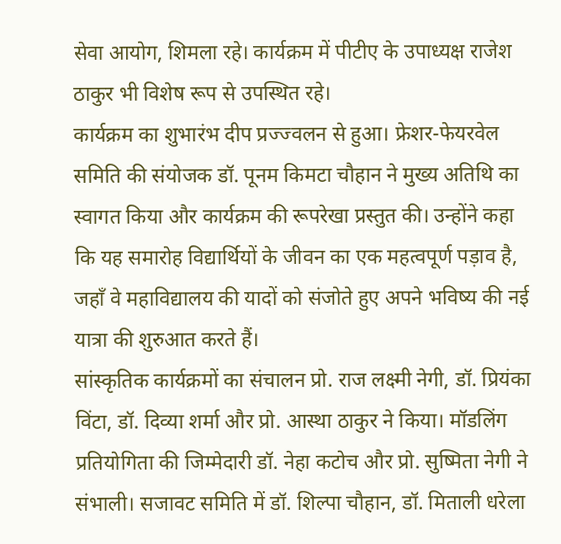सेवा आयोग, शिमला रहे। कार्यक्रम में पीटीए के उपाध्यक्ष राजेश ठाकुर भी विशेष रूप से उपस्थित रहे।
कार्यक्रम का शुभारंभ दीप प्रज्ज्वलन से हुआ। फ्रेशर-फेयरवेल समिति की संयोजक डॉ. पूनम किमटा चौहान ने मुख्य अतिथि का स्वागत किया और कार्यक्रम की रूपरेखा प्रस्तुत की। उन्होंने कहा कि यह समारोह विद्यार्थियों के जीवन का एक महत्वपूर्ण पड़ाव है, जहाँ वे महाविद्यालय की यादों को संजोते हुए अपने भविष्य की नई यात्रा की शुरुआत करते हैं।
सांस्कृतिक कार्यक्रमों का संचालन प्रो. राज लक्ष्मी नेगी, डॉ. प्रियंका विंटा, डॉ. दिव्या शर्मा और प्रो. आस्था ठाकुर ने किया। मॉडलिंग प्रतियोगिता की जिम्मेदारी डॉ. नेहा कटोच और प्रो. सुष्मिता नेगी ने संभाली। सजावट समिति में डॉ. शिल्पा चौहान, डॉ. मिताली धरेला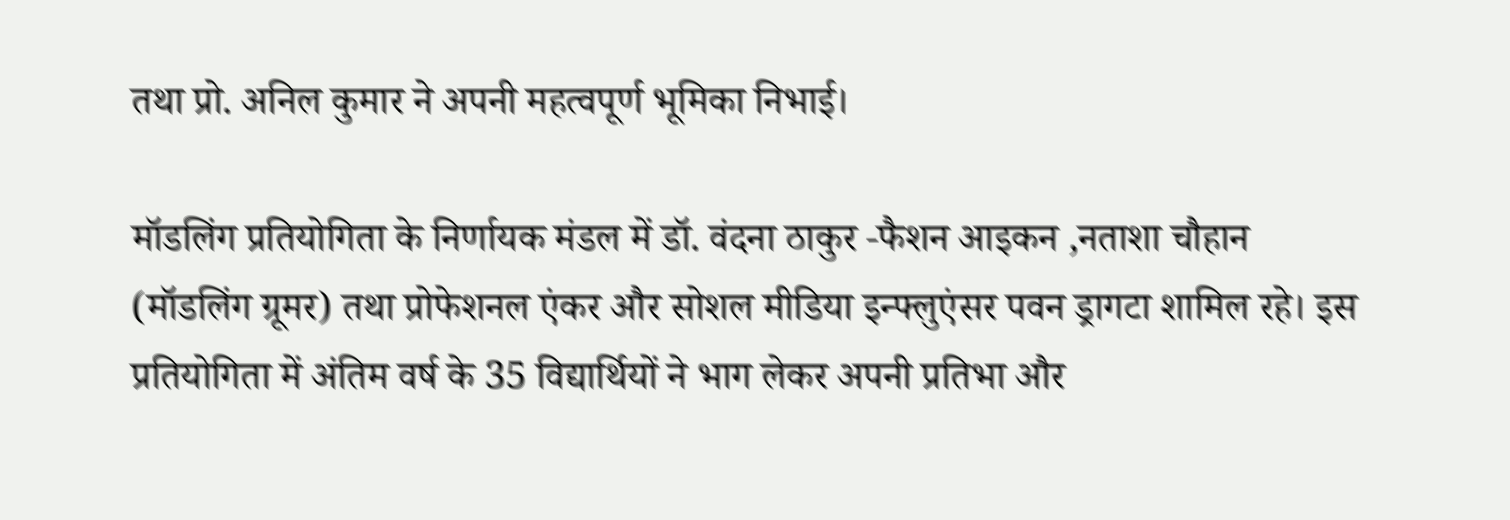तथा प्रो. अनिल कुमार ने अपनी महत्वपूर्ण भूमिका निभाई।

मॉडलिंग प्रतियोगिता के निर्णायक मंडल में डॉ. वंदना ठाकुर -फैशन आइकन ,नताशा चौहान (मॉडलिंग ग्रूमर) तथा प्रोफेशनल एंकर और सोशल मीडिया इन्फ्लुएंसर पवन ड्रागटा शामिल रहे। इस प्रतियोगिता में अंतिम वर्ष के 35 विद्यार्थियों ने भाग लेकर अपनी प्रतिभा और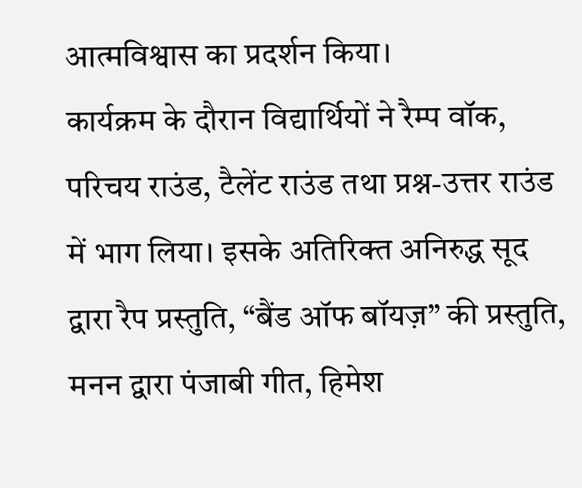आत्मविश्वास का प्रदर्शन किया।
कार्यक्रम के दौरान विद्यार्थियों ने रैम्प वॉक, परिचय राउंड, टैलेंट राउंड तथा प्रश्न-उत्तर राउंड में भाग लिया। इसके अतिरिक्त अनिरुद्ध सूद द्वारा रैप प्रस्तुति, “बैंड ऑफ बॉयज़” की प्रस्तुति, मनन द्वारा पंजाबी गीत, हिमेश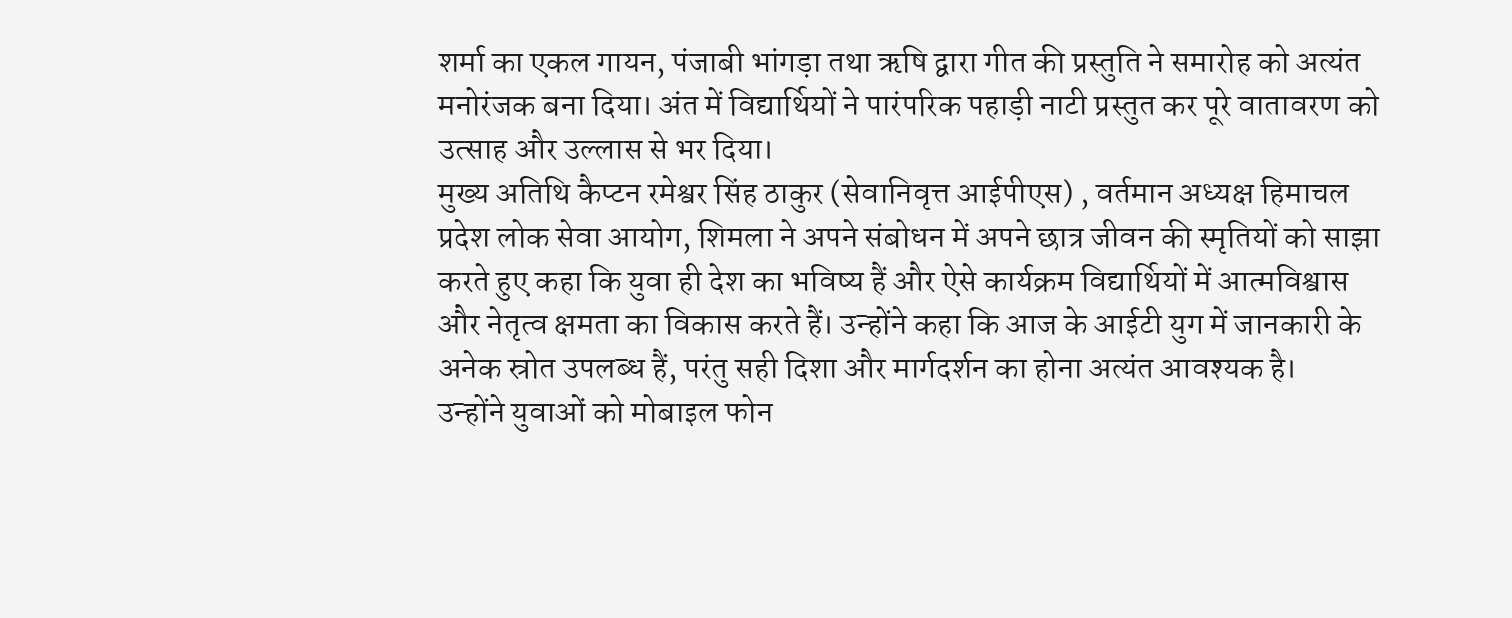शर्मा का एकल गायन, पंजाबी भांगड़ा तथा ऋषि द्वारा गीत की प्रस्तुति ने समारोह को अत्यंत मनोरंजक बना दिया। अंत में विद्यार्थियों ने पारंपरिक पहाड़ी नाटी प्रस्तुत कर पूरे वातावरण को उत्साह और उल्लास से भर दिया।
मुख्य अतिथि कैप्टन रमेश्वर सिंह ठाकुर (सेवानिवृत्त आईपीएस) , वर्तमान अध्यक्ष हिमाचल प्रदेश लोक सेवा आयोग, शिमला ने अपने संबोधन में अपने छात्र जीवन की स्मृतियों को साझा करते हुए कहा कि युवा ही देश का भविष्य हैं और ऐसे कार्यक्रम विद्यार्थियों में आत्मविश्वास और नेतृत्व क्षमता का विकास करते हैं। उन्होंने कहा कि आज के आईटी युग में जानकारी के अनेक स्रोत उपलब्ध हैं, परंतु सही दिशा और मार्गदर्शन का होना अत्यंत आवश्यक है।
उन्होंने युवाओं को मोबाइल फोन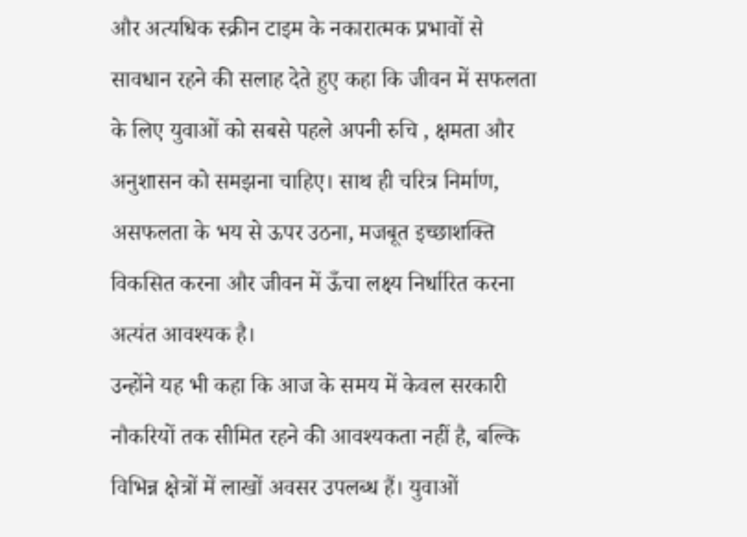और अत्यधिक स्क्रीन टाइम के नकारात्मक प्रभावों से सावधान रहने की सलाह देते हुए कहा कि जीवन में सफलता के लिए युवाओं को सबसे पहले अपनी रुचि , क्षमता और अनुशासन को समझना चाहिए। साथ ही चरित्र निर्माण, असफलता के भय से ऊपर उठना, मजबूत इच्छाशक्ति विकसित करना और जीवन में ऊँचा लक्ष्य निर्धारित करना अत्यंत आवश्यक है।
उन्होंने यह भी कहा कि आज के समय में केवल सरकारी नौकरियों तक सीमित रहने की आवश्यकता नहीं है, बल्कि विभिन्न क्षेत्रों में लाखों अवसर उपलब्ध हैं। युवाओं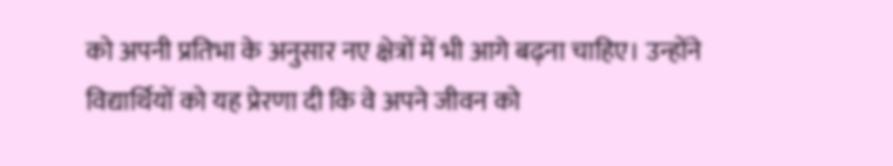को अपनी प्रतिभा के अनुसार नए क्षेत्रों में भी आगे बढ़ना चाहिए। उन्होंने विद्यार्थियों को यह प्रेरणा दी कि वे अपने जीवन को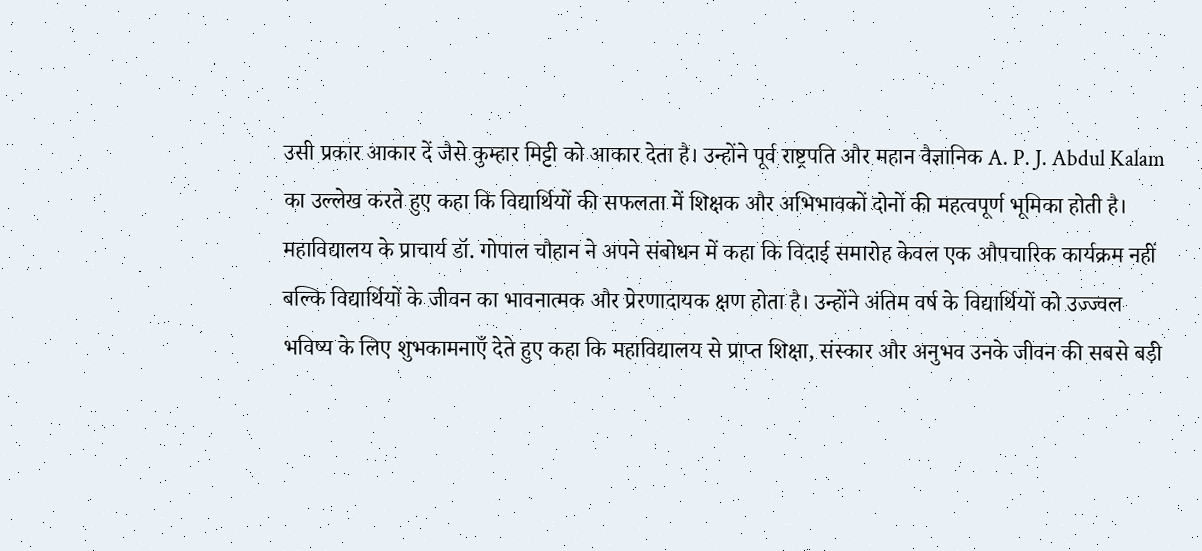उसी प्रकार आकार दें जैसे कुम्हार मिट्टी को आकार देता है। उन्होंने पूर्व राष्ट्रपति और महान वैज्ञानिक A. P. J. Abdul Kalam का उल्लेख करते हुए कहा कि विद्यार्थियों की सफलता में शिक्षक और अभिभावकों दोनों की महत्वपूर्ण भूमिका होती है।
महाविद्यालय के प्राचार्य डॉ. गोपाल चौहान ने अपने संबोधन में कहा कि विदाई समारोह केवल एक औपचारिक कार्यक्रम नहीं बल्कि विद्यार्थियों के जीवन का भावनात्मक और प्रेरणादायक क्षण होता है। उन्होंने अंतिम वर्ष के विद्यार्थियों को उज्ज्वल भविष्य के लिए शुभकामनाएँ देते हुए कहा कि महाविद्यालय से प्राप्त शिक्षा, संस्कार और अनुभव उनके जीवन की सबसे बड़ी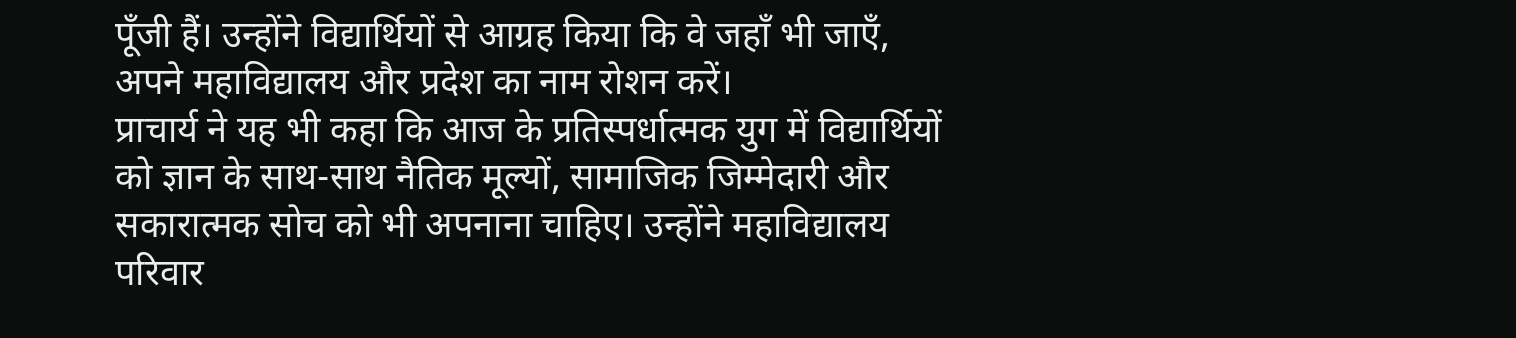पूँजी हैं। उन्होंने विद्यार्थियों से आग्रह किया कि वे जहाँ भी जाएँ, अपने महाविद्यालय और प्रदेश का नाम रोशन करें।
प्राचार्य ने यह भी कहा कि आज के प्रतिस्पर्धात्मक युग में विद्यार्थियों को ज्ञान के साथ-साथ नैतिक मूल्यों, सामाजिक जिम्मेदारी और सकारात्मक सोच को भी अपनाना चाहिए। उन्होंने महाविद्यालय परिवार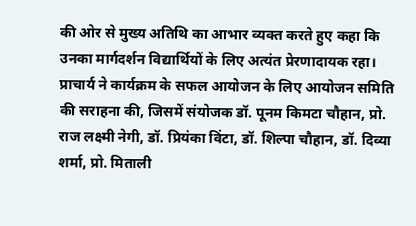की ओर से मुख्य अतिथि का आभार व्यक्त करते हुए कहा कि उनका मार्गदर्शन विद्यार्थियों के लिए अत्यंत प्रेरणादायक रहा। प्राचार्य ने कार्यक्रम के सफल आयोजन के लिए आयोजन समिति की सराहना की, जिसमें संयोजक डॉ. पूनम किमटा चौहान, प्रो. राज लक्ष्मी नेगी, डॉ. प्रियंका विंटा, डॉ. शिल्पा चौहान, डॉ. दिव्या शर्मा, प्रो. मिताली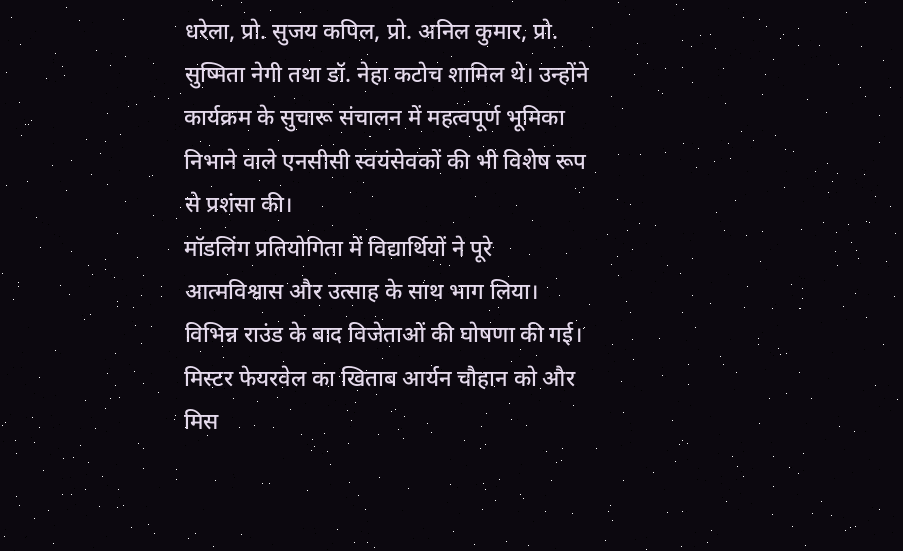धरेला, प्रो. सुजय कपिल, प्रो. अनिल कुमार, प्रो. सुष्मिता नेगी तथा डॉ. नेहा कटोच शामिल थे। उन्होंने कार्यक्रम के सुचारू संचालन में महत्वपूर्ण भूमिका निभाने वाले एनसीसी स्वयंसेवकों की भी विशेष रूप से प्रशंसा की।
मॉडलिंग प्रतियोगिता में विद्यार्थियों ने पूरे आत्मविश्वास और उत्साह के साथ भाग लिया। विभिन्न राउंड के बाद विजेताओं की घोषणा की गई। मिस्टर फेयरवेल का खिताब आर्यन चौहान को और मिस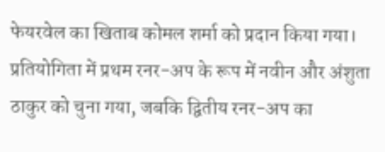फेयरवेल का खिताब कोमल शर्मा को प्रदान किया गया।
प्रतियोगिता में प्रथम रनर-अप के रूप में नवीन और अंशुता ठाकुर को चुना गया, जबकि द्वितीय रनर-अप का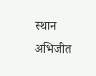स्थान अभिजीत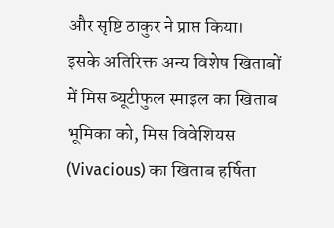और सृष्टि ठाकुर ने प्राप्त किया।
इसके अतिरिक्त अन्य विशेष खिताबों में मिस ब्यूटीफुल स्माइल का खिताब भूमिका को, मिस विवेशियस (Vivacious) का खिताब हर्षिता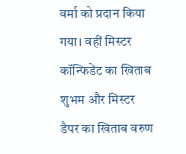वर्मा को प्रदान किया गया। वहीं मिस्टर कॉन्फिडेंट का खिताब शुभम और मिस्टर डैपर का खिताब वरुण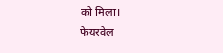को मिला।
फेयरवेल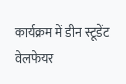कार्यक्रम में डीन स्टूडेंट वेलफेयर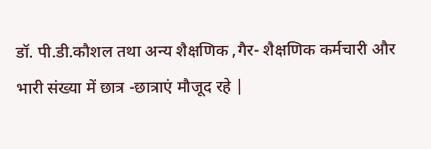डॉ. पी.डी.कौशल तथा अन्य शैक्षणिक ,गैर- शैक्षणिक कर्मचारी और भारी संख्या में छात्र -छात्राएं मौजूद रहे |